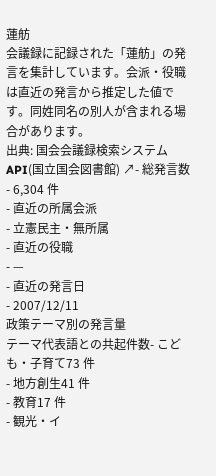蓮舫
会議録に記録された「蓮舫」の発言を集計しています。会派・役職は直近の発言から推定した値です。同姓同名の別人が含まれる場合があります。
出典: 国会会議録検索システム API(国立国会図書館) ↗- 総発言数
- 6,304 件
- 直近の所属会派
- 立憲民主・無所属
- 直近の役職
- —
- 直近の発言日
- 2007/12/11
政策テーマ別の発言量
テーマ代表語との共起件数- こども・子育て73 件
- 地方創生41 件
- 教育17 件
- 観光・イ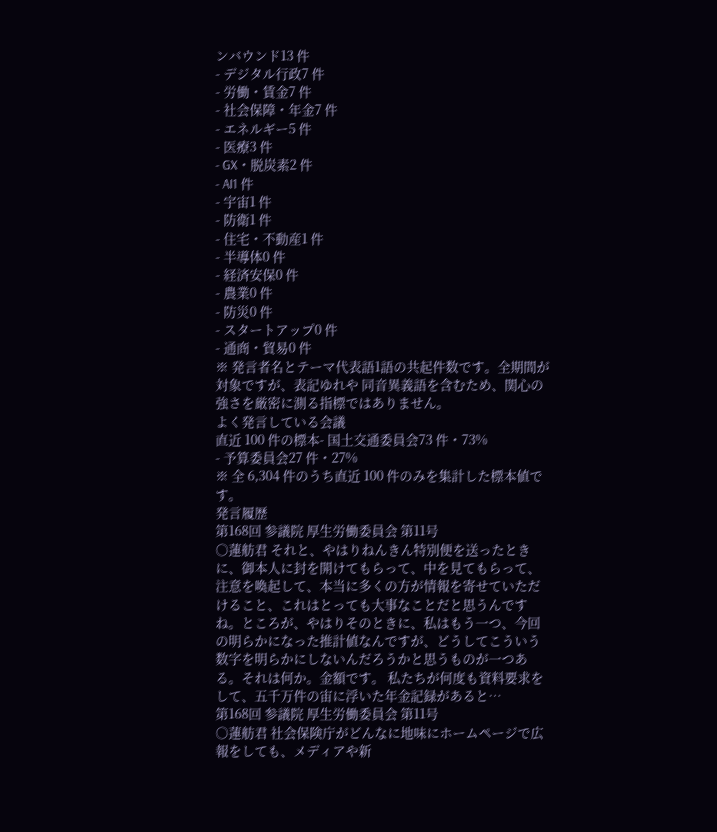ンバウンド13 件
- デジタル行政7 件
- 労働・賃金7 件
- 社会保障・年金7 件
- エネルギー5 件
- 医療3 件
- GX・脱炭素2 件
- AI1 件
- 宇宙1 件
- 防衛1 件
- 住宅・不動産1 件
- 半導体0 件
- 経済安保0 件
- 農業0 件
- 防災0 件
- スタートアップ0 件
- 通商・貿易0 件
※ 発言者名とテーマ代表語1語の共起件数です。全期間が対象ですが、表記ゆれや 同音異義語を含むため、関心の強さを厳密に測る指標ではありません。
よく発言している会議
直近 100 件の標本- 国土交通委員会73 件・73%
- 予算委員会27 件・27%
※ 全 6,304 件のうち直近 100 件のみを集計した標本値です。
発言履歴
第168回 参議院 厚生労働委員会 第11号
○蓮舫君 それと、やはりねんきん特別便を送ったときに、御本人に封を開けてもらって、中を見てもらって、注意を喚起して、本当に多くの方が情報を寄せていただけること、これはとっても大事なことだと思うんですね。ところが、やはりそのときに、私はもう一つ、今回の明らかになった推計値なんですが、どうしてこういう数字を明らかにしないんだろうかと思うものが一つある。それは何か。金額です。 私たちが何度も資料要求をして、五千万件の宙に浮いた年金記録があると…
第168回 参議院 厚生労働委員会 第11号
○蓮舫君 社会保険庁がどんなに地味にホームページで広報をしても、メディアや新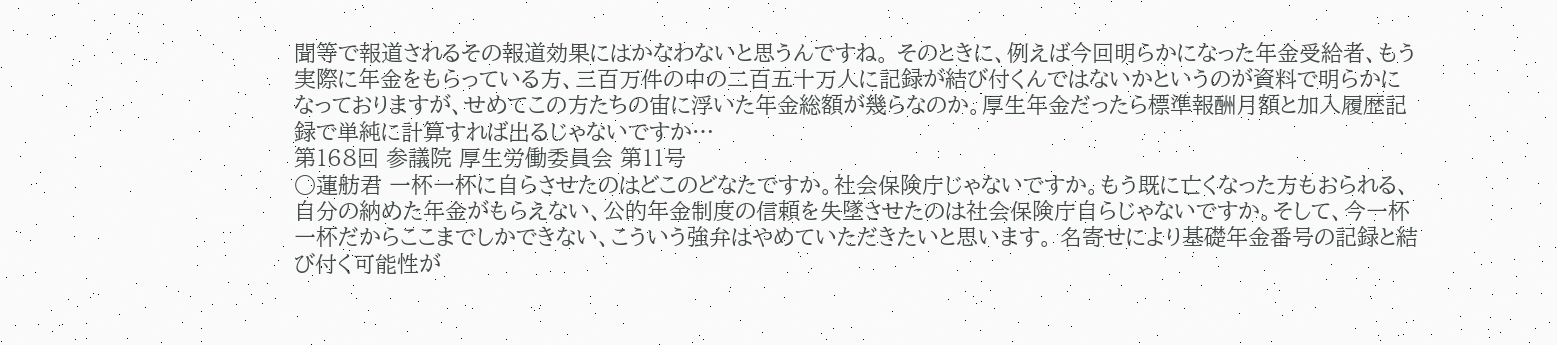聞等で報道されるその報道効果にはかなわないと思うんですね。 そのときに、例えば今回明らかになった年金受給者、もう実際に年金をもらっている方、三百万件の中の二百五十万人に記録が結び付くんではないかというのが資料で明らかになっておりますが、せめてこの方たちの宙に浮いた年金総額が幾らなのか。厚生年金だったら標準報酬月額と加入履歴記録で単純に計算すれば出るじゃないですか…
第168回 参議院 厚生労働委員会 第11号
○蓮舫君 一杯一杯に自らさせたのはどこのどなたですか。社会保険庁じゃないですか。もう既に亡くなった方もおられる、自分の納めた年金がもらえない、公的年金制度の信頼を失墜させたのは社会保険庁自らじゃないですか。そして、今一杯一杯だからここまでしかできない、こういう強弁はやめていただきたいと思います。 名寄せにより基礎年金番号の記録と結び付く可能性が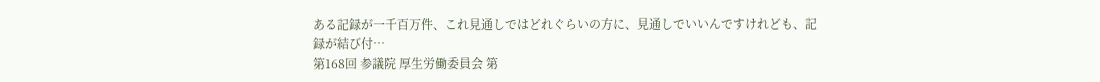ある記録が一千百万件、これ見通しではどれぐらいの方に、見通しでいいんですけれども、記録が結び付…
第168回 参議院 厚生労働委員会 第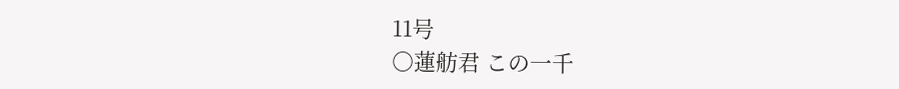11号
○蓮舫君 この一千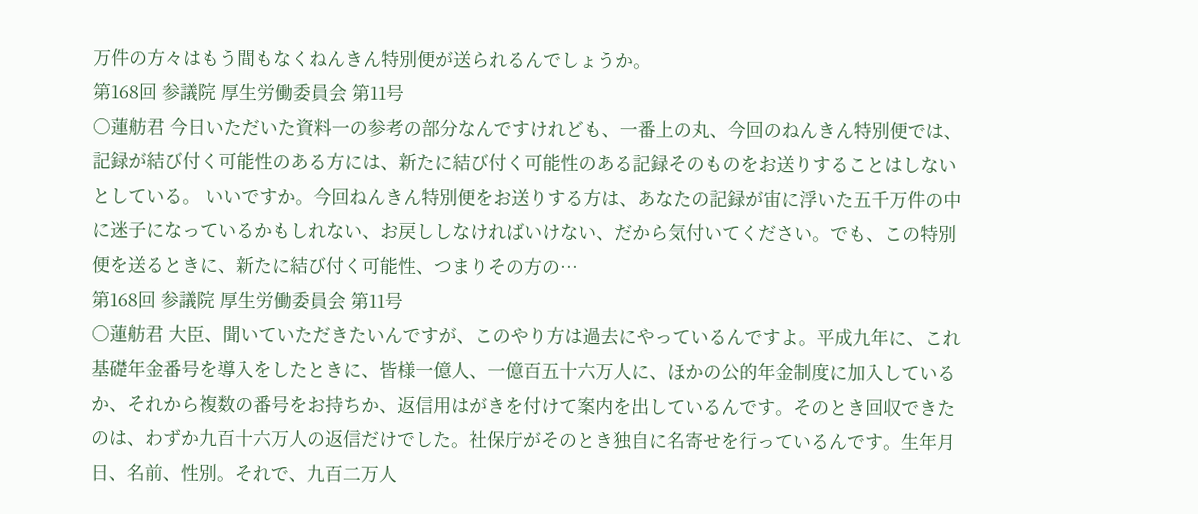万件の方々はもう間もなくねんきん特別便が送られるんでしょうか。
第168回 参議院 厚生労働委員会 第11号
○蓮舫君 今日いただいた資料一の参考の部分なんですけれども、一番上の丸、今回のねんきん特別便では、記録が結び付く可能性のある方には、新たに結び付く可能性のある記録そのものをお送りすることはしないとしている。 いいですか。今回ねんきん特別便をお送りする方は、あなたの記録が宙に浮いた五千万件の中に迷子になっているかもしれない、お戻ししなければいけない、だから気付いてください。でも、この特別便を送るときに、新たに結び付く可能性、つまりその方の…
第168回 参議院 厚生労働委員会 第11号
○蓮舫君 大臣、聞いていただきたいんですが、このやり方は過去にやっているんですよ。平成九年に、これ基礎年金番号を導入をしたときに、皆様一億人、一億百五十六万人に、ほかの公的年金制度に加入しているか、それから複数の番号をお持ちか、返信用はがきを付けて案内を出しているんです。そのとき回収できたのは、わずか九百十六万人の返信だけでした。社保庁がそのとき独自に名寄せを行っているんです。生年月日、名前、性別。それで、九百二万人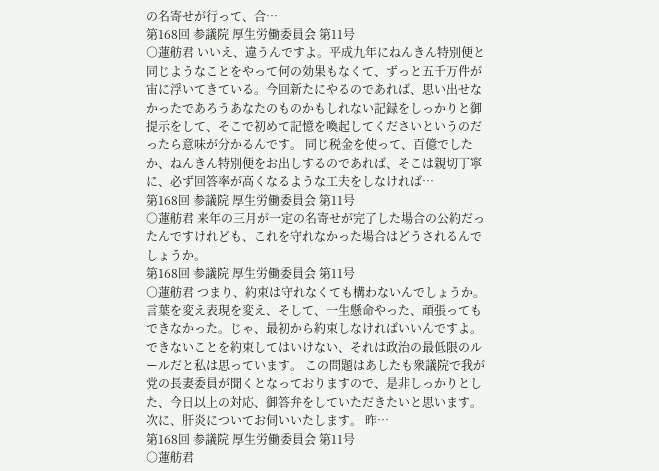の名寄せが行って、合…
第168回 参議院 厚生労働委員会 第11号
○蓮舫君 いいえ、違うんですよ。平成九年にねんきん特別便と同じようなことをやって何の効果もなくて、ずっと五千万件が宙に浮いてきている。今回新たにやるのであれば、思い出せなかったであろうあなたのものかもしれない記録をしっかりと御提示をして、そこで初めて記憶を喚起してくださいというのだったら意味が分かるんです。 同じ税金を使って、百億でしたか、ねんきん特別便をお出しするのであれば、そこは親切丁寧に、必ず回答率が高くなるような工夫をしなければ…
第168回 参議院 厚生労働委員会 第11号
○蓮舫君 来年の三月が一定の名寄せが完了した場合の公約だったんですけれども、これを守れなかった場合はどうされるんでしょうか。
第168回 参議院 厚生労働委員会 第11号
○蓮舫君 つまり、約束は守れなくても構わないんでしょうか。 言葉を変え表現を変え、そして、一生懸命やった、頑張ってもできなかった。じゃ、最初から約束しなければいいんですよ。できないことを約束してはいけない、それは政治の最低限のルールだと私は思っています。 この問題はあしたも衆議院で我が党の長妻委員が聞くとなっておりますので、是非しっかりとした、今日以上の対応、御答弁をしていただきたいと思います。 次に、肝炎についてお伺いいたします。 昨…
第168回 参議院 厚生労働委員会 第11号
○蓮舫君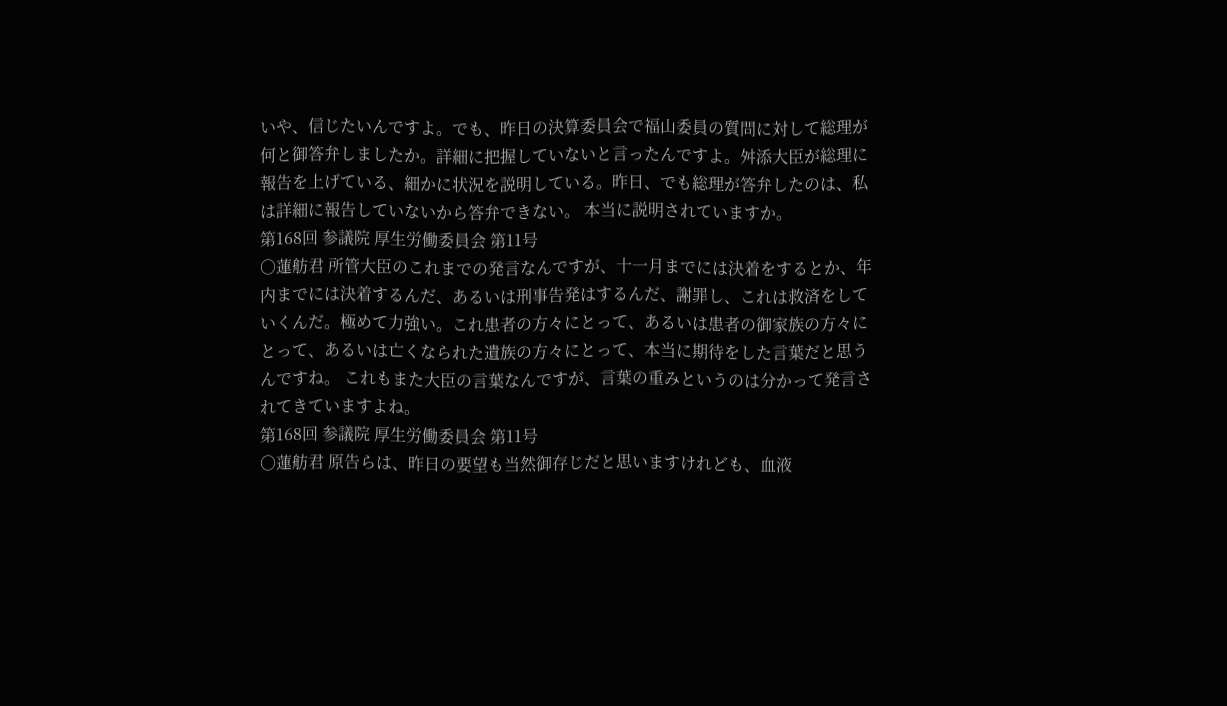いや、信じたいんですよ。でも、昨日の決算委員会で福山委員の質問に対して総理が何と御答弁しましたか。詳細に把握していないと言ったんですよ。舛添大臣が総理に報告を上げている、細かに状況を説明している。昨日、でも総理が答弁したのは、私は詳細に報告していないから答弁できない。 本当に説明されていますか。
第168回 参議院 厚生労働委員会 第11号
○蓮舫君 所管大臣のこれまでの発言なんですが、十一月までには決着をするとか、年内までには決着するんだ、あるいは刑事告発はするんだ、謝罪し、これは救済をしていくんだ。極めて力強い。これ患者の方々にとって、あるいは患者の御家族の方々にとって、あるいは亡くなられた遺族の方々にとって、本当に期待をした言葉だと思うんですね。 これもまた大臣の言葉なんですが、言葉の重みというのは分かって発言されてきていますよね。
第168回 参議院 厚生労働委員会 第11号
○蓮舫君 原告らは、昨日の要望も当然御存じだと思いますけれども、血液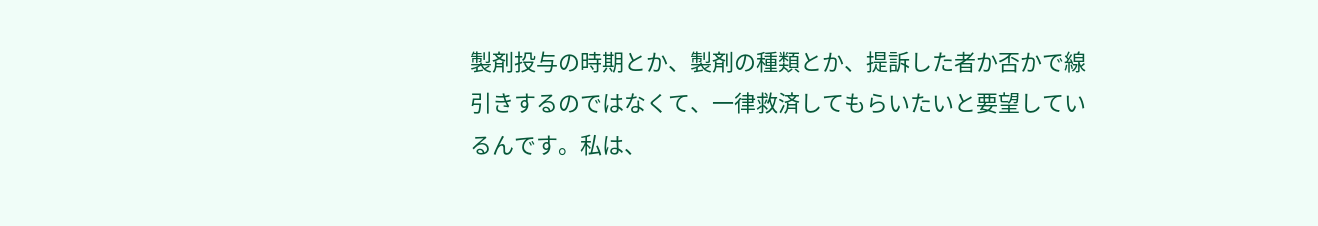製剤投与の時期とか、製剤の種類とか、提訴した者か否かで線引きするのではなくて、一律救済してもらいたいと要望しているんです。私は、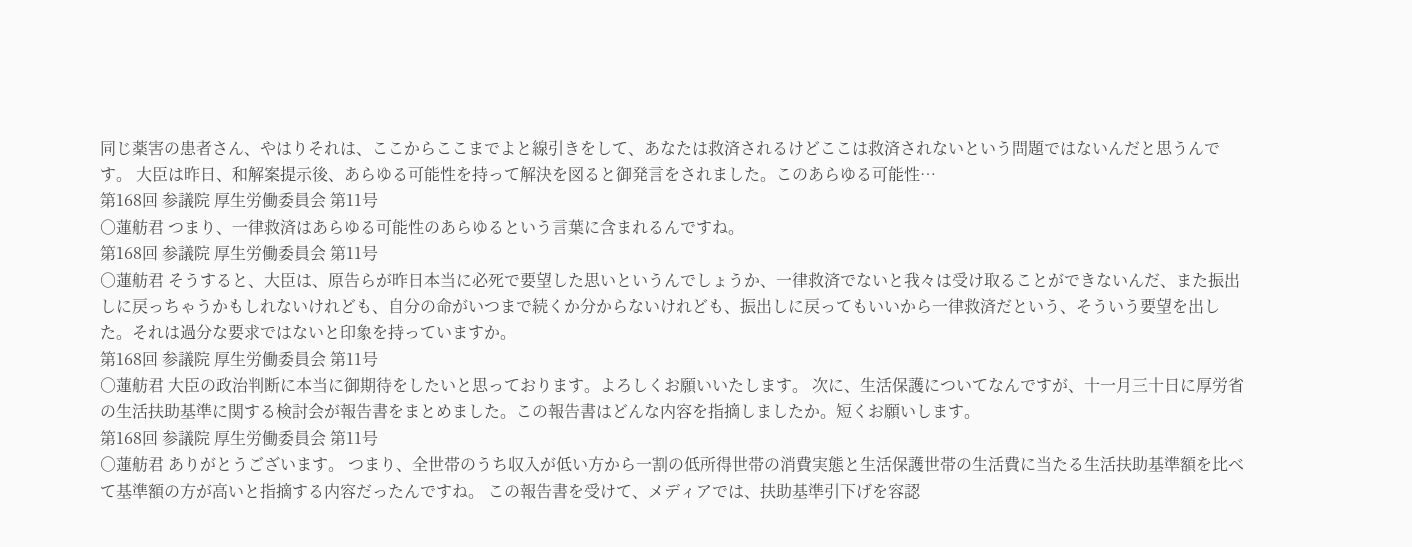同じ薬害の患者さん、やはりそれは、ここからここまでよと線引きをして、あなたは救済されるけどここは救済されないという問題ではないんだと思うんです。 大臣は昨日、和解案提示後、あらゆる可能性を持って解決を図ると御発言をされました。このあらゆる可能性…
第168回 参議院 厚生労働委員会 第11号
○蓮舫君 つまり、一律救済はあらゆる可能性のあらゆるという言葉に含まれるんですね。
第168回 参議院 厚生労働委員会 第11号
○蓮舫君 そうすると、大臣は、原告らが昨日本当に必死で要望した思いというんでしょうか、一律救済でないと我々は受け取ることができないんだ、また振出しに戻っちゃうかもしれないけれども、自分の命がいつまで続くか分からないけれども、振出しに戻ってもいいから一律救済だという、そういう要望を出した。それは過分な要求ではないと印象を持っていますか。
第168回 参議院 厚生労働委員会 第11号
○蓮舫君 大臣の政治判断に本当に御期待をしたいと思っております。よろしくお願いいたします。 次に、生活保護についてなんですが、十一月三十日に厚労省の生活扶助基準に関する検討会が報告書をまとめました。この報告書はどんな内容を指摘しましたか。短くお願いします。
第168回 参議院 厚生労働委員会 第11号
○蓮舫君 ありがとうございます。 つまり、全世帯のうち収入が低い方から一割の低所得世帯の消費実態と生活保護世帯の生活費に当たる生活扶助基準額を比べて基準額の方が高いと指摘する内容だったんですね。 この報告書を受けて、メディアでは、扶助基準引下げを容認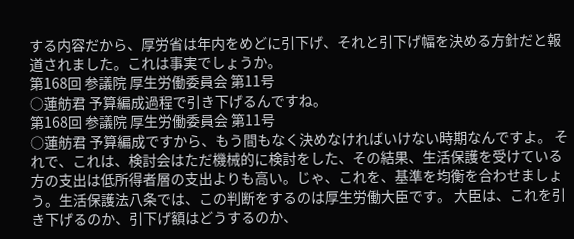する内容だから、厚労省は年内をめどに引下げ、それと引下げ幅を決める方針だと報道されました。これは事実でしょうか。
第168回 参議院 厚生労働委員会 第11号
○蓮舫君 予算編成過程で引き下げるんですね。
第168回 参議院 厚生労働委員会 第11号
○蓮舫君 予算編成ですから、もう間もなく決めなければいけない時期なんですよ。 それで、これは、検討会はただ機械的に検討をした、その結果、生活保護を受けている方の支出は低所得者層の支出よりも高い。じゃ、これを、基準を均衡を合わせましょう。生活保護法八条では、この判断をするのは厚生労働大臣です。 大臣は、これを引き下げるのか、引下げ額はどうするのか、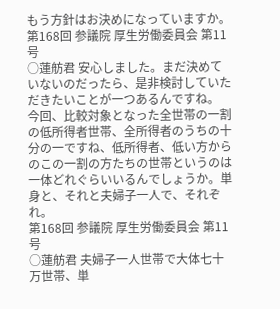もう方針はお決めになっていますか。
第168回 参議院 厚生労働委員会 第11号
○蓮舫君 安心しました。まだ決めていないのだったら、是非検討していただきたいことが一つあるんですね。 今回、比較対象となった全世帯の一割の低所得者世帯、全所得者のうちの十分の一ですね、低所得者、低い方からのこの一割の方たちの世帯というのは一体どれぐらいいるんでしょうか。単身と、それと夫婦子一人で、それぞれ。
第168回 参議院 厚生労働委員会 第11号
○蓮舫君 夫婦子一人世帯で大体七十万世帯、単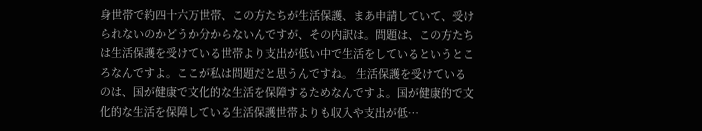身世帯で約四十六万世帯、この方たちが生活保護、まあ申請していて、受けられないのかどうか分からないんですが、その内訳は。問題は、この方たちは生活保護を受けている世帯より支出が低い中で生活をしているというところなんですよ。ここが私は問題だと思うんですね。 生活保護を受けているのは、国が健康で文化的な生活を保障するためなんですよ。国が健康的で文化的な生活を保障している生活保護世帯よりも収入や支出が低…